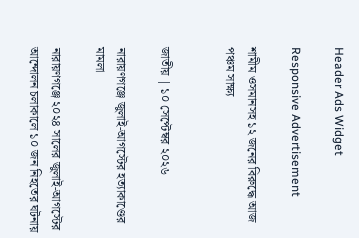Header Ads Widget

Responsive Advertisement

শামীম ওসমানসহ ১২ জনের বিরুদ্ধে আজ পঞ্চম সাক্ষ্য


জাতীয় | ১০ সেপ্টেম্বর ২০২৬

নারায়ণগঞ্জে জুলাই-আগস্টের হত্যাকাণ্ডের মামলা

নারায়ণগঞ্জে ২০২৪ সালের জুলাই-আগস্টের আন্দোলন চলাকালে ১০ জন নিহতের ঘটনায়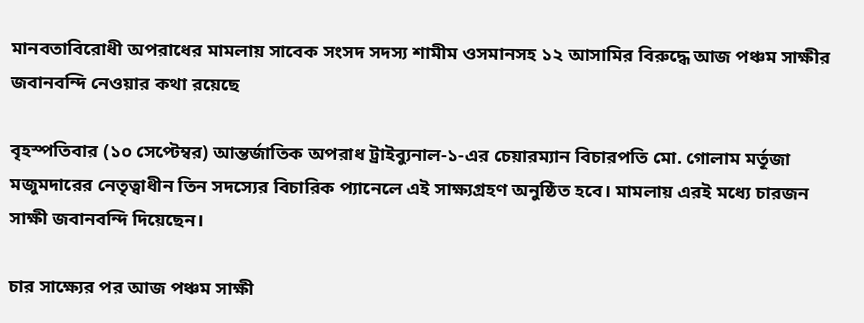মানবতাবিরোধী অপরাধের মামলায় সাবেক সংসদ সদস্য শামীম ওসমানসহ ১২ আসামির বিরুদ্ধে আজ পঞ্চম সাক্ষীর জবানবন্দি নেওয়ার কথা রয়েছে

বৃহস্পতিবার (১০ সেপ্টেম্বর) আন্তর্জাতিক অপরাধ ট্রাইব্যুনাল-১-এর চেয়ারম্যান বিচারপতি মো. গোলাম মর্তূজা মজুমদারের নেতৃত্বাধীন তিন সদস্যের বিচারিক প্যানেলে এই সাক্ষ্যগ্রহণ অনুষ্ঠিত হবে। মামলায় এরই মধ্যে চারজন সাক্ষী জবানবন্দি দিয়েছেন।

চার সাক্ষ্যের পর আজ পঞ্চম সাক্ষী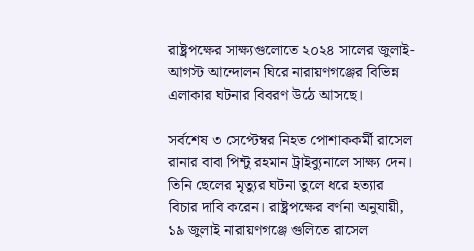রাষ্ট্রপক্ষের সাক্ষ্যগুলোতে ২০২৪ সালের জুলাই-আগস্ট আন্দোলন ঘিরে নারায়ণগঞ্জের বিভিন্ন এলাকার ঘটনার বিবরণ উঠে আসছে।

সর্বশেষ ৩ সেপ্টেম্বর নিহত পোশাককর্মী রাসেল রানার বাবা পিন্টু রহমান ট্রাইব্যুনালে সাক্ষ্য দেন। তিনি ছেলের মৃত্যুর ঘটনা তুলে ধরে হত্যার বিচার দাবি করেন। রাষ্ট্রপক্ষের বর্ণনা অনুযায়ী, ১৯ জুলাই নারায়ণগঞ্জে গুলিতে রাসেল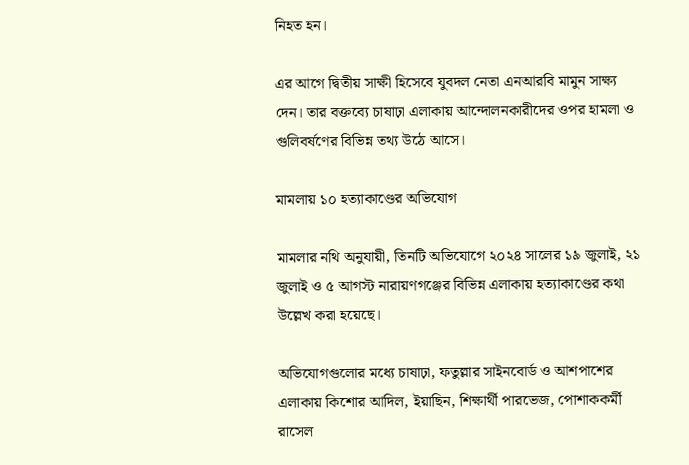নিহত হন।

এর আগে দ্বিতীয় সাক্ষী হিসেবে যুবদল নেতা এনআরবি মামুন সাক্ষ্য দেন। তার বক্তব্যে চাষাঢ়া এলাকায় আন্দোলনকারীদের ওপর হামলা ও গুলিবর্ষণের বিভিন্ন তথ্য উঠে আসে।

মামলায় ১০ হত্যাকাণ্ডের অভিযোগ

মামলার নথি অনুযায়ী, তিনটি অভিযোগে ২০২৪ সালের ১৯ জুলাই, ২১ জুলাই ও ৫ আগস্ট নারায়ণগঞ্জের বিভিন্ন এলাকায় হত্যাকাণ্ডের কথা উল্লেখ করা হয়েছে।

অভিযোগগুলোর মধ্যে চাষাঢ়া, ফতুল্লার সাইনবোর্ড ও আশপাশের এলাকায় কিশোর আদিল, ইয়াছিন, শিক্ষার্থী পারভেজ, পোশাককর্মী রাসেল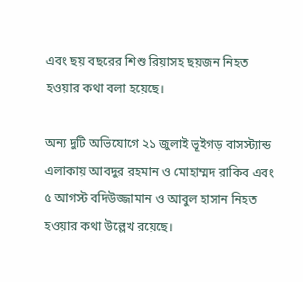এবং ছয় বছরের শিশু রিয়াসহ ছয়জন নিহত হওয়ার কথা বলা হয়েছে।

অন্য দুটি অভিযোগে ২১ জুলাই ভূইগড় বাসস্ট্যান্ড এলাকায় আবদুর রহমান ও মোহাম্মদ রাকিব এবং ৫ আগস্ট বদিউজ্জামান ও আবুল হাসান নিহত হওয়ার কথা উল্লেখ রয়েছে।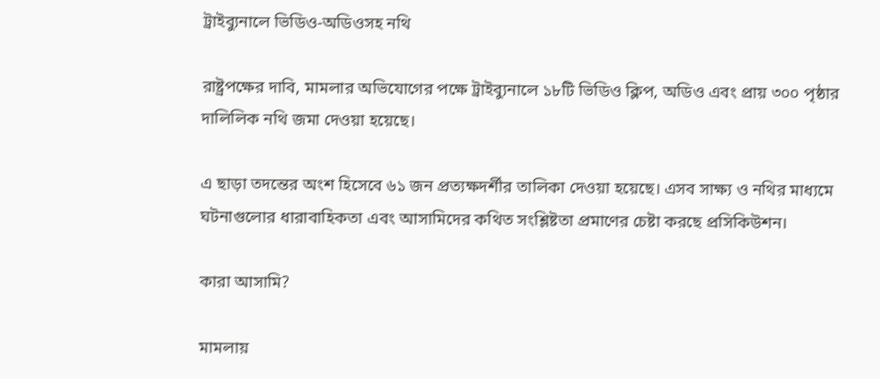ট্রাইব্যুনালে ভিডিও-অডিওসহ নথি

রাষ্ট্রপক্ষের দাবি, মামলার অভিযোগের পক্ষে ট্রাইব্যুনালে ১৮টি ভিডিও ক্লিপ, অডিও এবং প্রায় ৩০০ পৃষ্ঠার দালিলিক নথি জমা দেওয়া হয়েছে।

এ ছাড়া তদন্তের অংশ হিসেবে ৬১ জন প্রত্যক্ষদর্শীর তালিকা দেওয়া হয়েছে। এসব সাক্ষ্য ও নথির মাধ্যমে ঘটনাগুলোর ধারাবাহিকতা এবং আসামিদের কথিত সংশ্লিষ্টতা প্রমাণের চেষ্টা করছে প্রসিকিউশন।

কারা আসামি?

মামলায়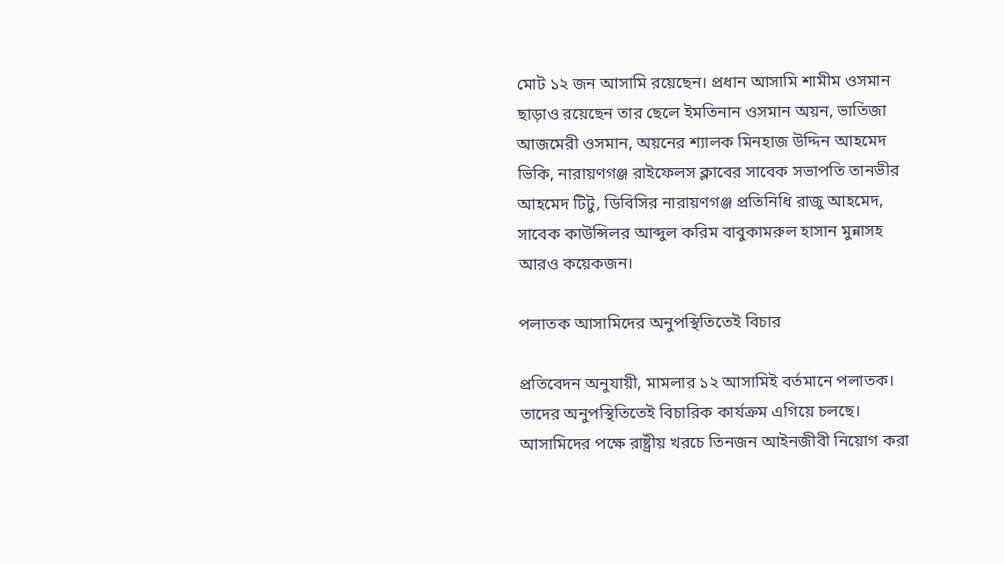মোট ১২ জন আসামি রয়েছেন। প্রধান আসামি শামীম ওসমান ছাড়াও রয়েছেন তার ছেলে ইমতিনান ওসমান অয়ন, ভাতিজা আজমেরী ওসমান, অয়নের শ্যালক মিনহাজ উদ্দিন আহমেদ ভিকি, নারায়ণগঞ্জ রাইফেলস ক্লাবের সাবেক সভাপতি তানভীর আহমেদ টিটু, ডিবিসির নারায়ণগঞ্জ প্রতিনিধি রাজু আহমেদ, সাবেক কাউন্সিলর আব্দুল করিম বাবুকামরুল হাসান মুন্নাসহ আরও কয়েকজন।

পলাতক আসামিদের অনুপস্থিতিতেই বিচার

প্রতিবেদন অনুযায়ী, মামলার ১২ আসামিই বর্তমানে পলাতক। তাদের অনুপস্থিতিতেই বিচারিক কার্যক্রম এগিয়ে চলছে। আসামিদের পক্ষে রাষ্ট্রীয় খরচে তিনজন আইনজীবী নিয়োগ করা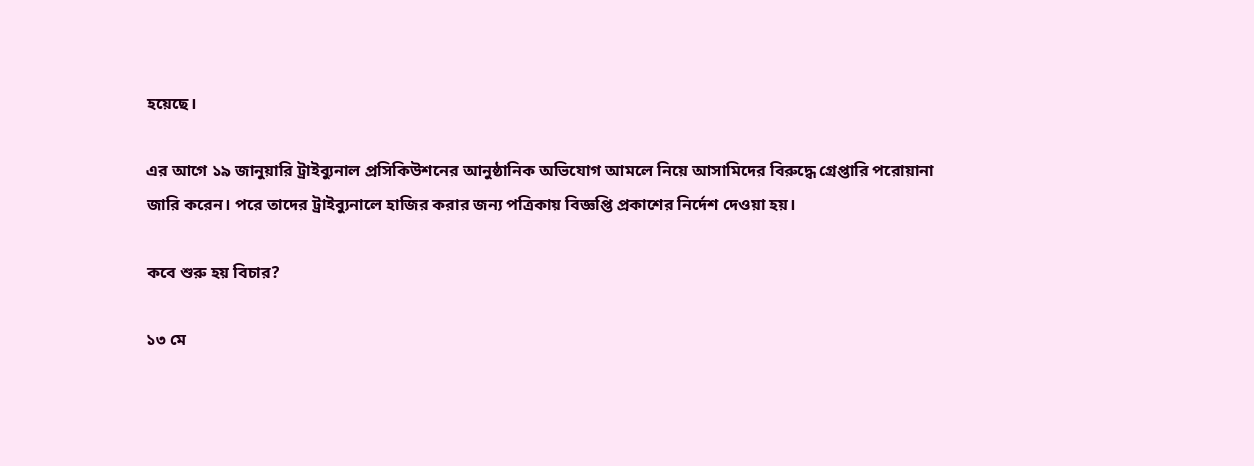হয়েছে।

এর আগে ১৯ জানুয়ারি ট্রাইব্যুনাল প্রসিকিউশনের আনুষ্ঠানিক অভিযোগ আমলে নিয়ে আসামিদের বিরুদ্ধে গ্রেপ্তারি পরোয়ানা জারি করেন। পরে তাদের ট্রাইব্যুনালে হাজির করার জন্য পত্রিকায় বিজ্ঞপ্তি প্রকাশের নির্দেশ দেওয়া হয়।

কবে শুরু হয় বিচার?

১৩ মে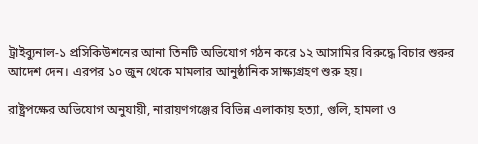ট্রাইব্যুনাল-১ প্রসিকিউশনের আনা তিনটি অভিযোগ গঠন করে ১২ আসামির বিরুদ্ধে বিচার শুরুর আদেশ দেন। এরপর ১০ জুন থেকে মামলার আনুষ্ঠানিক সাক্ষ্যগ্রহণ শুরু হয়।

রাষ্ট্রপক্ষের অভিযোগ অনুযায়ী, নারায়ণগঞ্জের বিভিন্ন এলাকায় হত্যা, গুলি, হামলা ও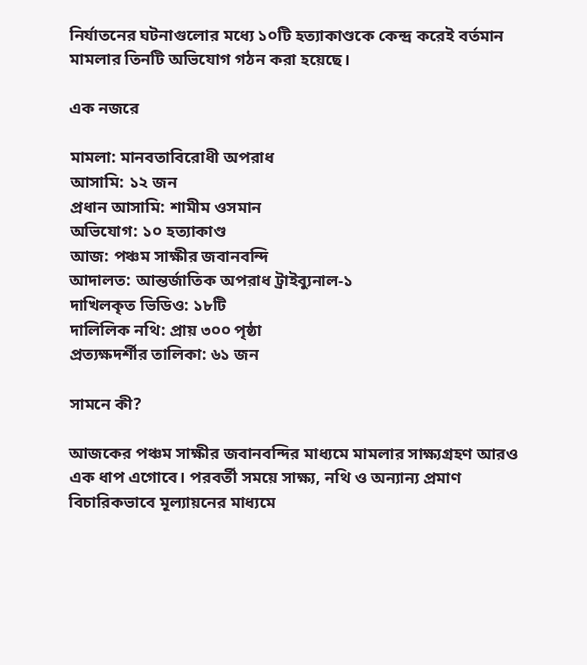নির্যাতনের ঘটনাগুলোর মধ্যে ১০টি হত্যাকাণ্ডকে কেন্দ্র করেই বর্তমান মামলার তিনটি অভিযোগ গঠন করা হয়েছে।

এক নজরে

মামলা: মানবতাবিরোধী অপরাধ
আসামি: ১২ জন
প্রধান আসামি: শামীম ওসমান
অভিযোগ: ১০ হত্যাকাণ্ড
আজ: পঞ্চম সাক্ষীর জবানবন্দি
আদালত: আন্তর্জাতিক অপরাধ ট্রাইব্যুনাল-১
দাখিলকৃত ভিডিও: ১৮টি
দালিলিক নথি: প্রায় ৩০০ পৃষ্ঠা
প্রত্যক্ষদর্শীর তালিকা: ৬১ জন

সামনে কী?

আজকের পঞ্চম সাক্ষীর জবানবন্দির মাধ্যমে মামলার সাক্ষ্যগ্রহণ আরও এক ধাপ এগোবে। পরবর্তী সময়ে সাক্ষ্য, নথি ও অন্যান্য প্রমাণ বিচারিকভাবে মূল্যায়নের মাধ্যমে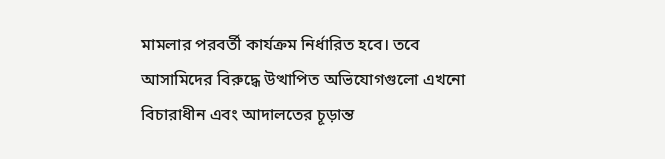মামলার পরবর্তী কার্যক্রম নির্ধারিত হবে। তবে আসামিদের বিরুদ্ধে উত্থাপিত অভিযোগগুলো এখনো বিচারাধীন এবং আদালতের চূড়ান্ত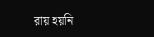রায় হয়নি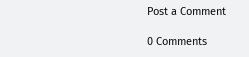Post a Comment

0 Comments